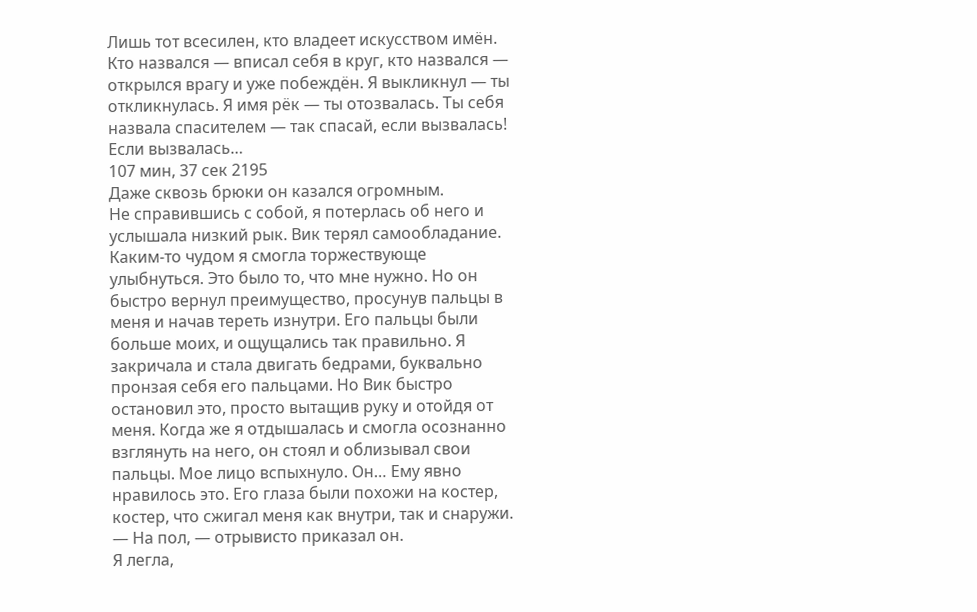Лишь тот всесилен, кто владеет искусством имён. Кто назвался — вписал себя в круг, кто назвался — открылся врагу и уже побеждён. Я выкликнул — ты откликнулась. Я имя рёк — ты отозвалась. Ты себя назвала спасителем — так спасай, если вызвалась! Если вызвалась…
107 мин, 37 сек 2195
Даже сквозь брюки он казался огромным.
Не справившись с собой, я потерлась об него и услышала низкий рык. Вик терял самообладание. Каким-то чудом я смогла торжествующе улыбнуться. Это было то, что мне нужно. Но он быстро вернул преимущество, просунув пальцы в меня и начав тереть изнутри. Его пальцы были больше моих, и ощущались так правильно. Я закричала и стала двигать бедрами, буквально пронзая себя его пальцами. Но Вик быстро остановил это, просто вытащив руку и отойдя от меня. Когда же я отдышалась и смогла осознанно взглянуть на него, он стоял и облизывал свои пальцы. Мое лицо вспыхнуло. Он… Ему явно нравилось это. Его глаза были похожи на костер, костер, что сжигал меня как внутри, так и снаружи.
— На пол, — отрывисто приказал он.
Я легла,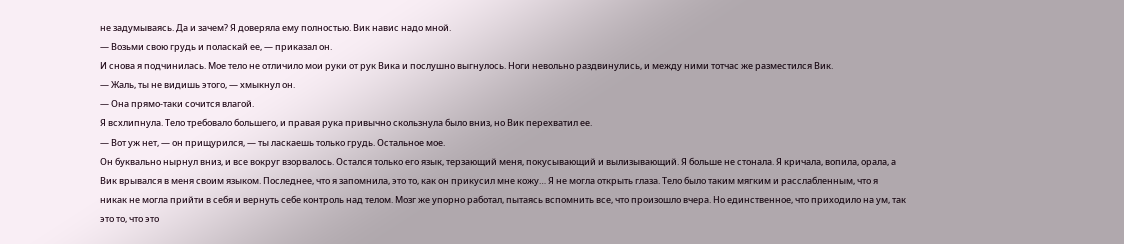не задумываясь. Да и зачем? Я доверяла ему полностью. Вик навис надо мной.
— Возьми свою грудь и поласкай ее, — приказал он.
И снова я подчинилась. Мое тело не отличило мои руки от рук Вика и послушно выгнулось. Ноги невольно раздвинулись, и между ними тотчас же разместился Вик.
— Жаль, ты не видишь этого, — хмыкнул он.
— Она прямо-таки сочится влагой.
Я всхлипнула. Тело требовало большего, и правая рука привычно скользнула было вниз, но Вик перехватил ее.
— Вот уж нет, — он прищурился, — ты ласкаешь только грудь. Остальное мое.
Он буквально нырнул вниз, и все вокруг взорвалось. Остался только его язык, терзающий меня, покусывающий и вылизывающий. Я больше не стонала. Я кричала, вопила, орала, а Вик врывался в меня своим языком. Последнее, что я запомнила, это то, как он прикусил мне кожу… Я не могла открыть глаза. Тело было таким мягким и расслабленным, что я никак не могла прийти в себя и вернуть себе контроль над телом. Мозг же упорно работал, пытаясь вспомнить все, что произошло вчера. Но единственное, что приходило на ум, так это то, что это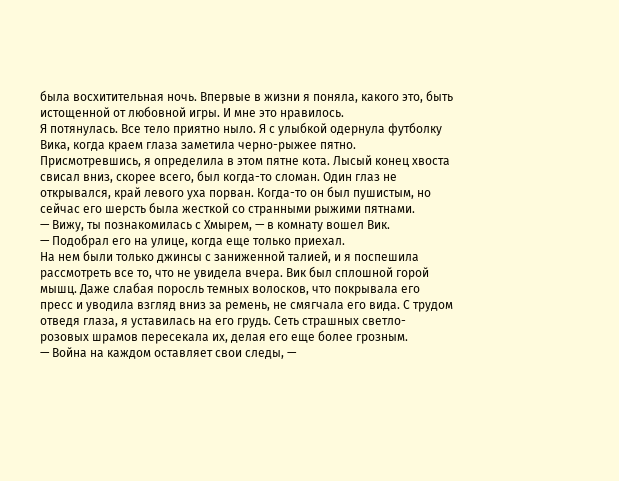была восхитительная ночь. Впервые в жизни я поняла, какого это, быть истощенной от любовной игры. И мне это нравилось.
Я потянулась. Все тело приятно ныло. Я с улыбкой одернула футболку Вика, когда краем глаза заметила черно-рыжее пятно. Присмотревшись, я определила в этом пятне кота. Лысый конец хвоста свисал вниз, скорее всего, был когда-то сломан. Один глаз не открывался, край левого уха порван. Когда-то он был пушистым, но сейчас его шерсть была жесткой со странными рыжими пятнами.
— Вижу, ты познакомилась с Хмырем, — в комнату вошел Вик.
— Подобрал его на улице, когда еще только приехал.
На нем были только джинсы с заниженной талией, и я поспешила рассмотреть все то, что не увидела вчера. Вик был сплошной горой мышц. Даже слабая поросль темных волосков, что покрывала его пресс и уводила взгляд вниз за ремень, не смягчала его вида. С трудом отведя глаза, я уставилась на его грудь. Сеть страшных светло-розовых шрамов пересекала их, делая его еще более грозным.
— Война на каждом оставляет свои следы, —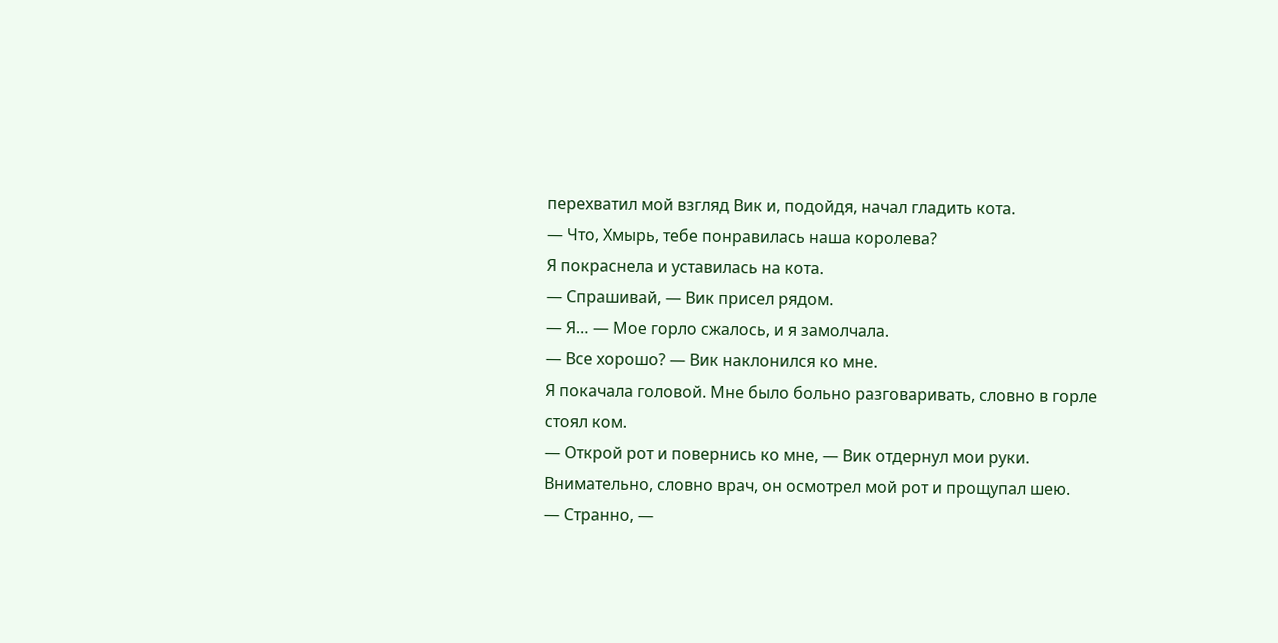перехватил мой взгляд Вик и, подойдя, начал гладить кота.
— Что, Хмырь, тебе понравилась наша королева?
Я покраснела и уставилась на кота.
— Спрашивай, — Вик присел рядом.
— Я… — Мое горло сжалось, и я замолчала.
— Все хорошо? — Вик наклонился ко мне.
Я покачала головой. Мне было больно разговаривать, словно в горле стоял ком.
— Открой рот и повернись ко мне, — Вик отдернул мои руки.
Внимательно, словно врач, он осмотрел мой рот и прощупал шею.
— Странно, —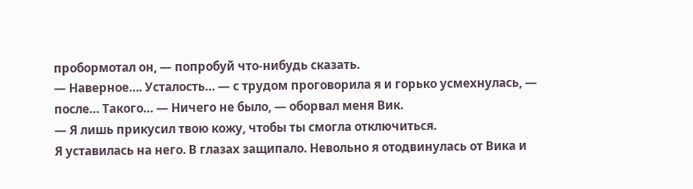пробормотал он, — попробуй что-нибудь сказать.
— Наверное…. Усталость… — с трудом проговорила я и горько усмехнулась, — после… Такого… — Ничего не было, — оборвал меня Вик.
— Я лишь прикусил твою кожу, чтобы ты смогла отключиться.
Я уставилась на него. В глазах защипало. Невольно я отодвинулась от Вика и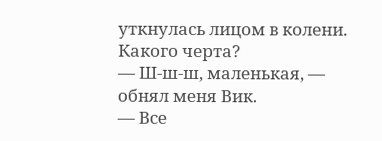уткнулась лицом в колени. Какого черта?
— Ш-ш-ш, маленькая, — обнял меня Вик.
— Все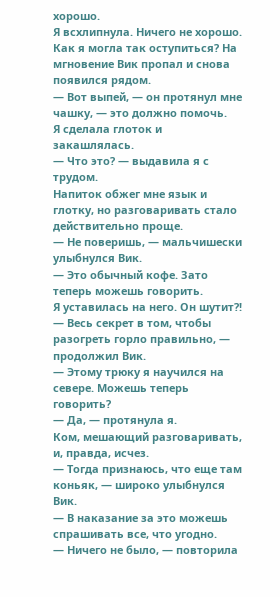хорошо.
Я всхлипнула. Ничего не хорошо. Как я могла так оступиться? На мгновение Вик пропал и снова появился рядом.
— Вот выпей, — он протянул мне чашку, — это должно помочь.
Я сделала глоток и закашлялась.
— Что это? — выдавила я с трудом.
Напиток обжег мне язык и глотку, но разговаривать стало действительно проще.
— Не поверишь, — мальчишески улыбнулся Вик.
— Это обычный кофе. Зато теперь можешь говорить.
Я уставилась на него. Он шутит?!
— Весь секрет в том, чтобы разогреть горло правильно, — продолжил Вик.
— Этому трюку я научился на севере. Можешь теперь говорить?
— Да, — протянула я.
Ком, мешающий разговаривать, и, правда, исчез.
— Тогда признаюсь, что еще там коньяк, — широко улыбнулся Вик.
— В наказание за это можешь спрашивать все, что угодно.
— Ничего не было, — повторила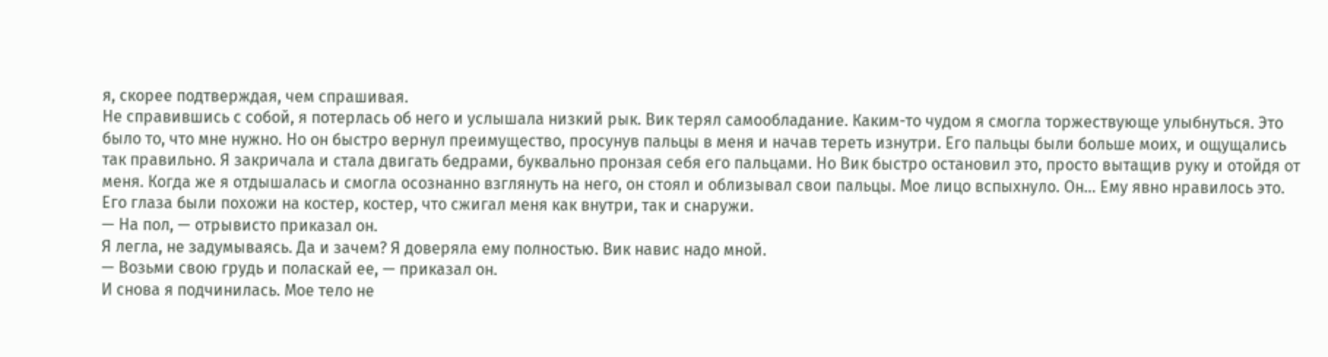я, скорее подтверждая, чем спрашивая.
Не справившись с собой, я потерлась об него и услышала низкий рык. Вик терял самообладание. Каким-то чудом я смогла торжествующе улыбнуться. Это было то, что мне нужно. Но он быстро вернул преимущество, просунув пальцы в меня и начав тереть изнутри. Его пальцы были больше моих, и ощущались так правильно. Я закричала и стала двигать бедрами, буквально пронзая себя его пальцами. Но Вик быстро остановил это, просто вытащив руку и отойдя от меня. Когда же я отдышалась и смогла осознанно взглянуть на него, он стоял и облизывал свои пальцы. Мое лицо вспыхнуло. Он… Ему явно нравилось это. Его глаза были похожи на костер, костер, что сжигал меня как внутри, так и снаружи.
— На пол, — отрывисто приказал он.
Я легла, не задумываясь. Да и зачем? Я доверяла ему полностью. Вик навис надо мной.
— Возьми свою грудь и поласкай ее, — приказал он.
И снова я подчинилась. Мое тело не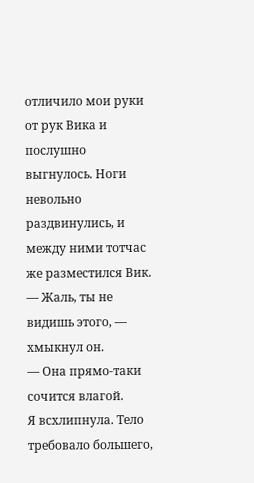отличило мои руки от рук Вика и послушно выгнулось. Ноги невольно раздвинулись, и между ними тотчас же разместился Вик.
— Жаль, ты не видишь этого, — хмыкнул он.
— Она прямо-таки сочится влагой.
Я всхлипнула. Тело требовало большего,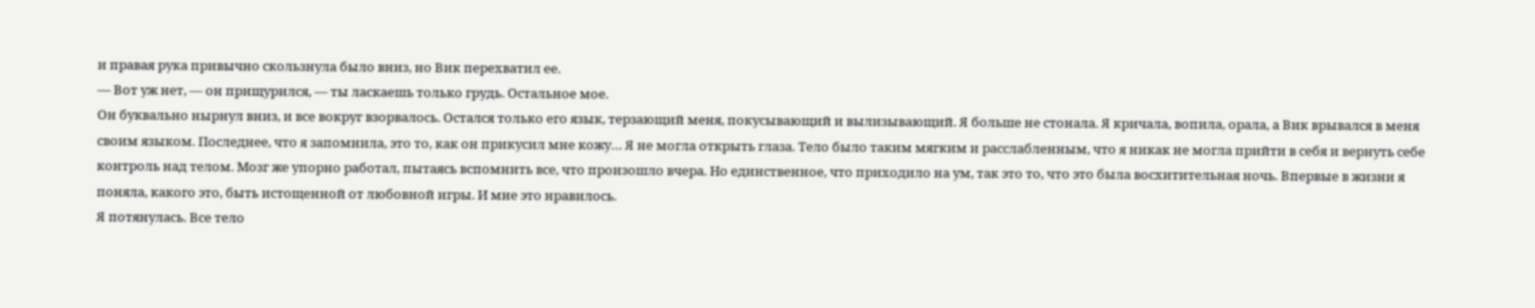и правая рука привычно скользнула было вниз, но Вик перехватил ее.
— Вот уж нет, — он прищурился, — ты ласкаешь только грудь. Остальное мое.
Он буквально нырнул вниз, и все вокруг взорвалось. Остался только его язык, терзающий меня, покусывающий и вылизывающий. Я больше не стонала. Я кричала, вопила, орала, а Вик врывался в меня своим языком. Последнее, что я запомнила, это то, как он прикусил мне кожу… Я не могла открыть глаза. Тело было таким мягким и расслабленным, что я никак не могла прийти в себя и вернуть себе контроль над телом. Мозг же упорно работал, пытаясь вспомнить все, что произошло вчера. Но единственное, что приходило на ум, так это то, что это была восхитительная ночь. Впервые в жизни я поняла, какого это, быть истощенной от любовной игры. И мне это нравилось.
Я потянулась. Все тело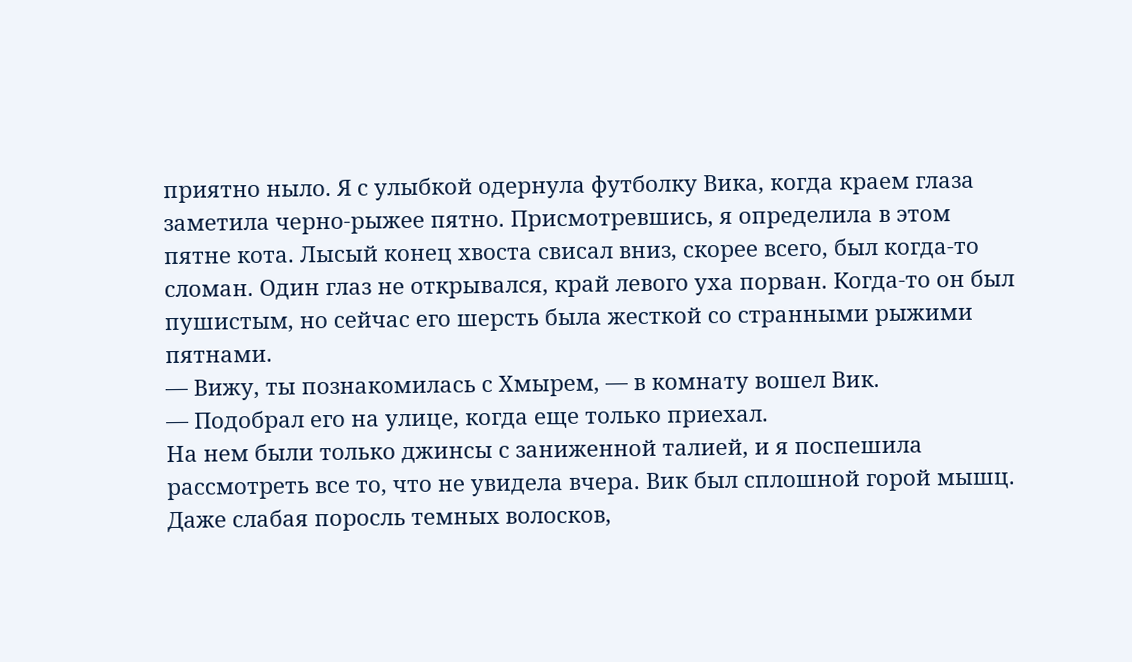приятно ныло. Я с улыбкой одернула футболку Вика, когда краем глаза заметила черно-рыжее пятно. Присмотревшись, я определила в этом пятне кота. Лысый конец хвоста свисал вниз, скорее всего, был когда-то сломан. Один глаз не открывался, край левого уха порван. Когда-то он был пушистым, но сейчас его шерсть была жесткой со странными рыжими пятнами.
— Вижу, ты познакомилась с Хмырем, — в комнату вошел Вик.
— Подобрал его на улице, когда еще только приехал.
На нем были только джинсы с заниженной талией, и я поспешила рассмотреть все то, что не увидела вчера. Вик был сплошной горой мышц. Даже слабая поросль темных волосков,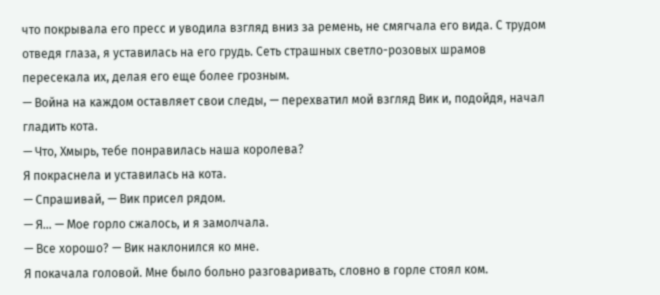что покрывала его пресс и уводила взгляд вниз за ремень, не смягчала его вида. С трудом отведя глаза, я уставилась на его грудь. Сеть страшных светло-розовых шрамов пересекала их, делая его еще более грозным.
— Война на каждом оставляет свои следы, — перехватил мой взгляд Вик и, подойдя, начал гладить кота.
— Что, Хмырь, тебе понравилась наша королева?
Я покраснела и уставилась на кота.
— Спрашивай, — Вик присел рядом.
— Я… — Мое горло сжалось, и я замолчала.
— Все хорошо? — Вик наклонился ко мне.
Я покачала головой. Мне было больно разговаривать, словно в горле стоял ком.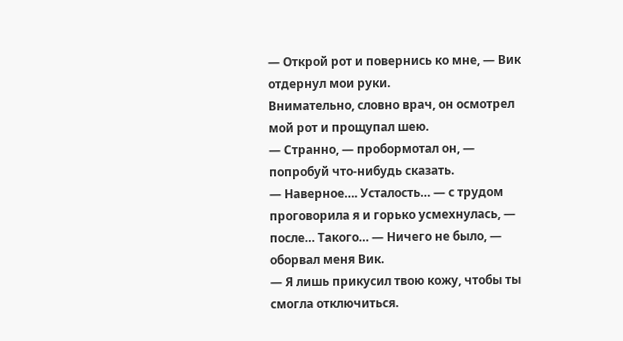— Открой рот и повернись ко мне, — Вик отдернул мои руки.
Внимательно, словно врач, он осмотрел мой рот и прощупал шею.
— Странно, — пробормотал он, — попробуй что-нибудь сказать.
— Наверное…. Усталость… — с трудом проговорила я и горько усмехнулась, — после… Такого… — Ничего не было, — оборвал меня Вик.
— Я лишь прикусил твою кожу, чтобы ты смогла отключиться.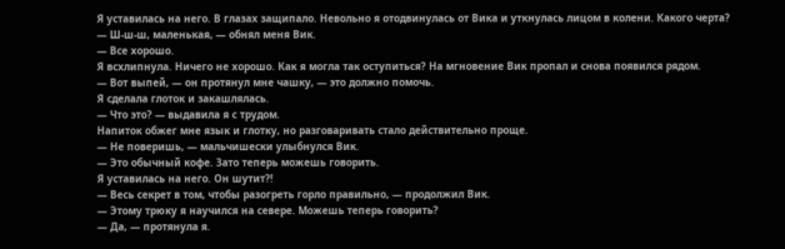Я уставилась на него. В глазах защипало. Невольно я отодвинулась от Вика и уткнулась лицом в колени. Какого черта?
— Ш-ш-ш, маленькая, — обнял меня Вик.
— Все хорошо.
Я всхлипнула. Ничего не хорошо. Как я могла так оступиться? На мгновение Вик пропал и снова появился рядом.
— Вот выпей, — он протянул мне чашку, — это должно помочь.
Я сделала глоток и закашлялась.
— Что это? — выдавила я с трудом.
Напиток обжег мне язык и глотку, но разговаривать стало действительно проще.
— Не поверишь, — мальчишески улыбнулся Вик.
— Это обычный кофе. Зато теперь можешь говорить.
Я уставилась на него. Он шутит?!
— Весь секрет в том, чтобы разогреть горло правильно, — продолжил Вик.
— Этому трюку я научился на севере. Можешь теперь говорить?
— Да, — протянула я.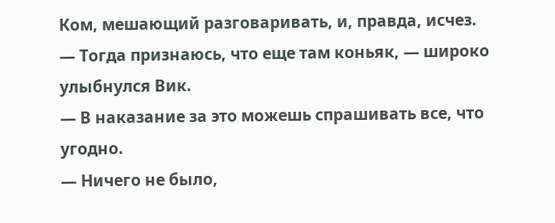Ком, мешающий разговаривать, и, правда, исчез.
— Тогда признаюсь, что еще там коньяк, — широко улыбнулся Вик.
— В наказание за это можешь спрашивать все, что угодно.
— Ничего не было,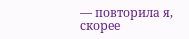— повторила я, скорее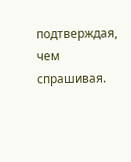подтверждая, чем спрашивая.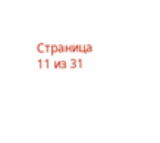Страница 11 из 31